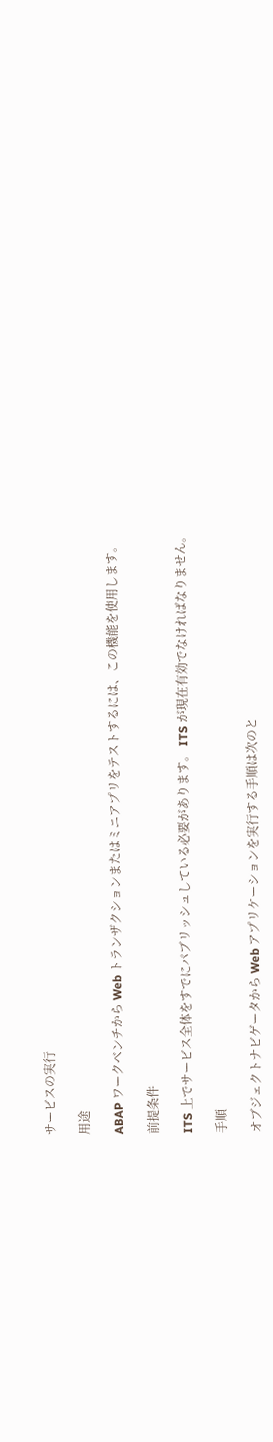サービスの実行

用途

ABAP ワークベンチから Web トランザクションまたはミニアプリをテストするには、この機能を使用します。

前提条件

ITS 上でサービス全体をすでにパブリッシュしている必要があります。 ITS が現在有効でなければなりません。

手順

オブジェクトナビゲータから Web アプリケーションを実行する手順は次のと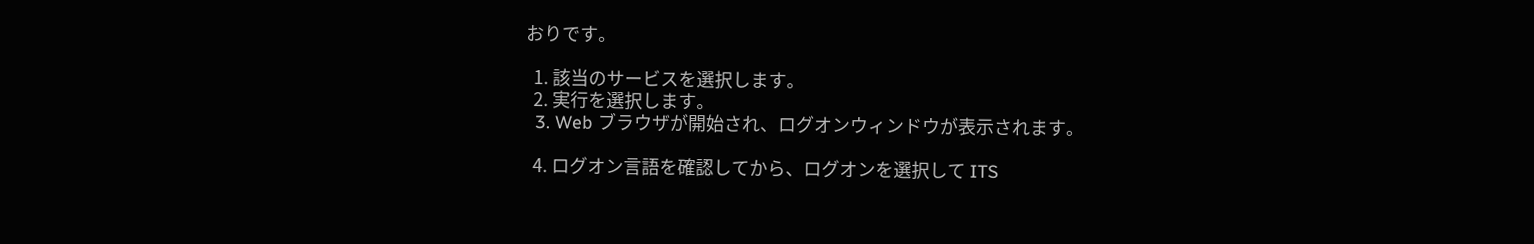おりです。

  1. 該当のサービスを選択します。
  2. 実行を選択します。
  3. Web ブラウザが開始され、ログオンウィンドウが表示されます。

  4. ログオン言語を確認してから、ログオンを選択して ITS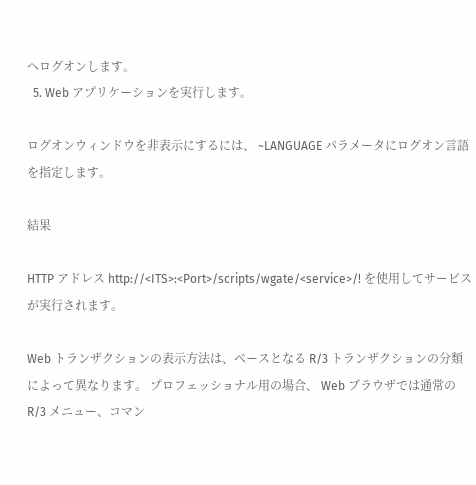へログオンします。
  5. Web アプリケーションを実行します。

ログオンウィンドウを非表示にするには、 ~LANGUAGE パラメータにログオン言語を指定します。

結果

HTTP アドレス http://<ITS>:<Port>/scripts/wgate/<service>/! を使用してサービスが実行されます。

Web トランザクションの表示方法は、ベースとなる R/3 トランザクションの分類によって異なります。 プロフェッショナル用の場合、 Web ブラウザでは通常の R/3 メニュー、コマン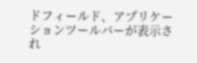ドフィールド、アプリケーションツールバーが表示され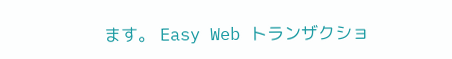ます。 Easy Web トランザクショ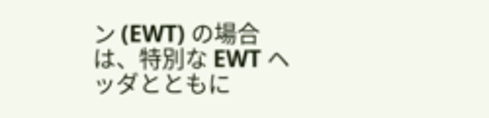ン (EWT) の場合は、特別な EWT ヘッダとともに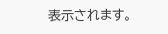表示されます。